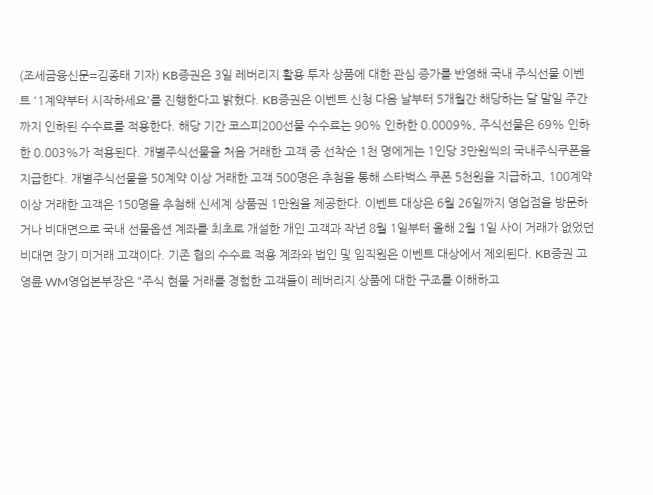(조세금융신문=김종태 기자) KB증권은 3일 레버리지 활용 투자 상품에 대한 관심 증가를 반영해 국내 주식선물 이벤트 '1계약부터 시작하세요'를 진행한다고 밝혔다. KB증권은 이벤트 신청 다음 날부터 5개월간 해당하는 달 말일 주간까지 인하된 수수료를 적용한다. 해당 기간 코스피200선물 수수료는 90% 인하한 0.0009%, 주식선물은 69% 인하한 0.003%가 적용된다. 개별주식선물을 처음 거래한 고객 중 선착순 1천 명에게는 1인당 3만원씩의 국내주식쿠폰을 지급한다. 개별주식선물을 50계약 이상 거래한 고객 500명은 추첨을 통해 스타벅스 쿠폰 5천원을 지급하고, 100계약 이상 거래한 고객은 150명을 추첨해 신세계 상품권 1만원을 제공한다. 이벤트 대상은 6월 26일까지 영업점을 방문하거나 비대면으로 국내 선물옵션 계좌를 최초로 개설한 개인 고객과 작년 8월 1일부터 올해 2월 1일 사이 거래가 없었던 비대면 장기 미거래 고객이다. 기존 협의 수수료 적용 계좌와 법인 및 임직원은 이벤트 대상에서 제외된다. KB증권 고영륜 WM영업본부장은 "주식 현물 거래를 경험한 고객들이 레버리지 상품에 대한 구조를 이해하고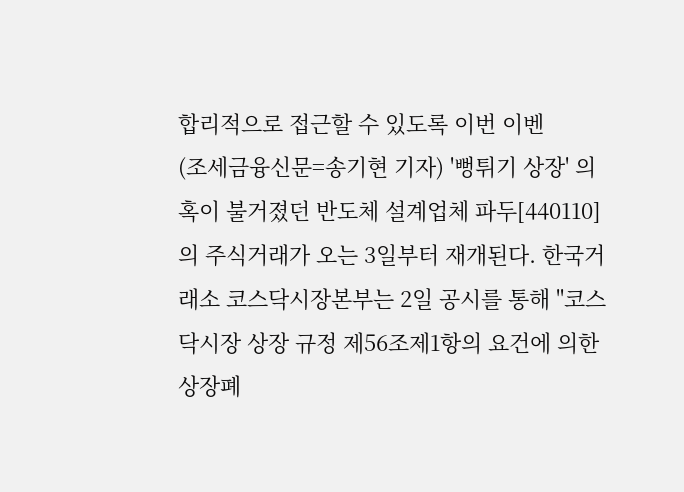합리적으로 접근할 수 있도록 이번 이벤
(조세금융신문=송기현 기자) '뻥튀기 상장' 의혹이 불거졌던 반도체 설계업체 파두[440110]의 주식거래가 오는 3일부터 재개된다. 한국거래소 코스닥시장본부는 2일 공시를 통해 "코스닥시장 상장 규정 제56조제1항의 요건에 의한 상장폐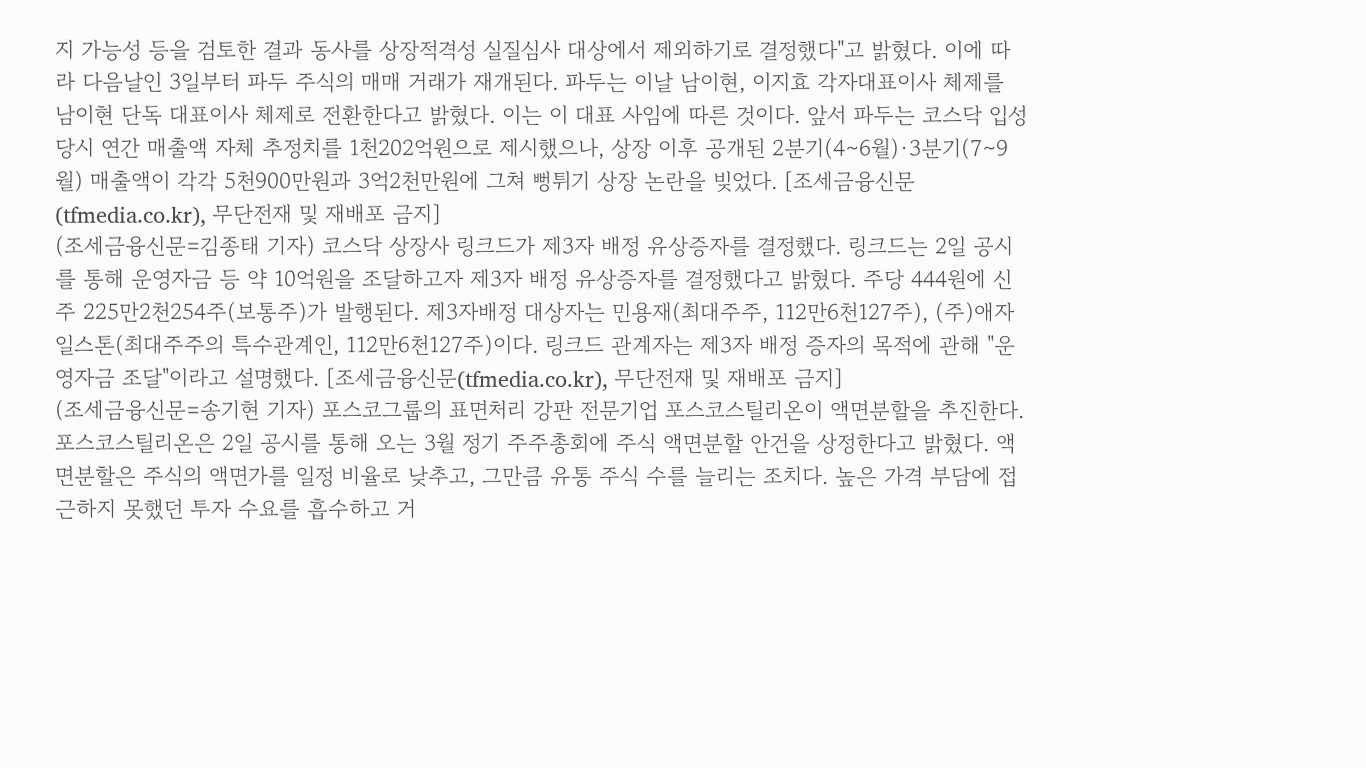지 가능성 등을 검토한 결과 동사를 상장적격성 실질심사 대상에서 제외하기로 결정했다"고 밝혔다. 이에 따라 다음날인 3일부터 파두 주식의 매매 거래가 재개된다. 파두는 이날 남이현, 이지효 각자대표이사 체제를 남이현 단독 대표이사 체제로 전환한다고 밝혔다. 이는 이 대표 사임에 따른 것이다. 앞서 파두는 코스닥 입성 당시 연간 매출액 자체 추정치를 1천202억원으로 제시했으나, 상장 이후 공개된 2분기(4∼6월)·3분기(7∼9월) 매출액이 각각 5천900만원과 3억2천만원에 그쳐 뻥튀기 상장 논란을 빚었다. [조세금융신문(tfmedia.co.kr), 무단전재 및 재배포 금지]
(조세금융신문=김종태 기자) 코스닥 상장사 링크드가 제3자 배정 유상증자를 결정했다. 링크드는 2일 공시를 통해 운영자금 등 약 10억원을 조달하고자 제3자 배정 유상증자를 결정했다고 밝혔다. 주당 444원에 신주 225만2천254주(보통주)가 발행된다. 제3자배정 대상자는 민용재(최대주주, 112만6천127주), (주)애자일스톤(최대주주의 특수관계인, 112만6천127주)이다. 링크드 관계자는 제3자 배정 증자의 목적에 관해 "운영자금 조달"이라고 설명했다. [조세금융신문(tfmedia.co.kr), 무단전재 및 재배포 금지]
(조세금융신문=송기현 기자) 포스코그룹의 표면처리 강판 전문기업 포스코스틸리온이 액면분할을 추진한다. 포스코스틸리온은 2일 공시를 통해 오는 3월 정기 주주총회에 주식 액면분할 안건을 상정한다고 밝혔다. 액면분할은 주식의 액면가를 일정 비율로 낮추고, 그만큼 유통 주식 수를 늘리는 조치다. 높은 가격 부담에 접근하지 못했던 투자 수요를 흡수하고 거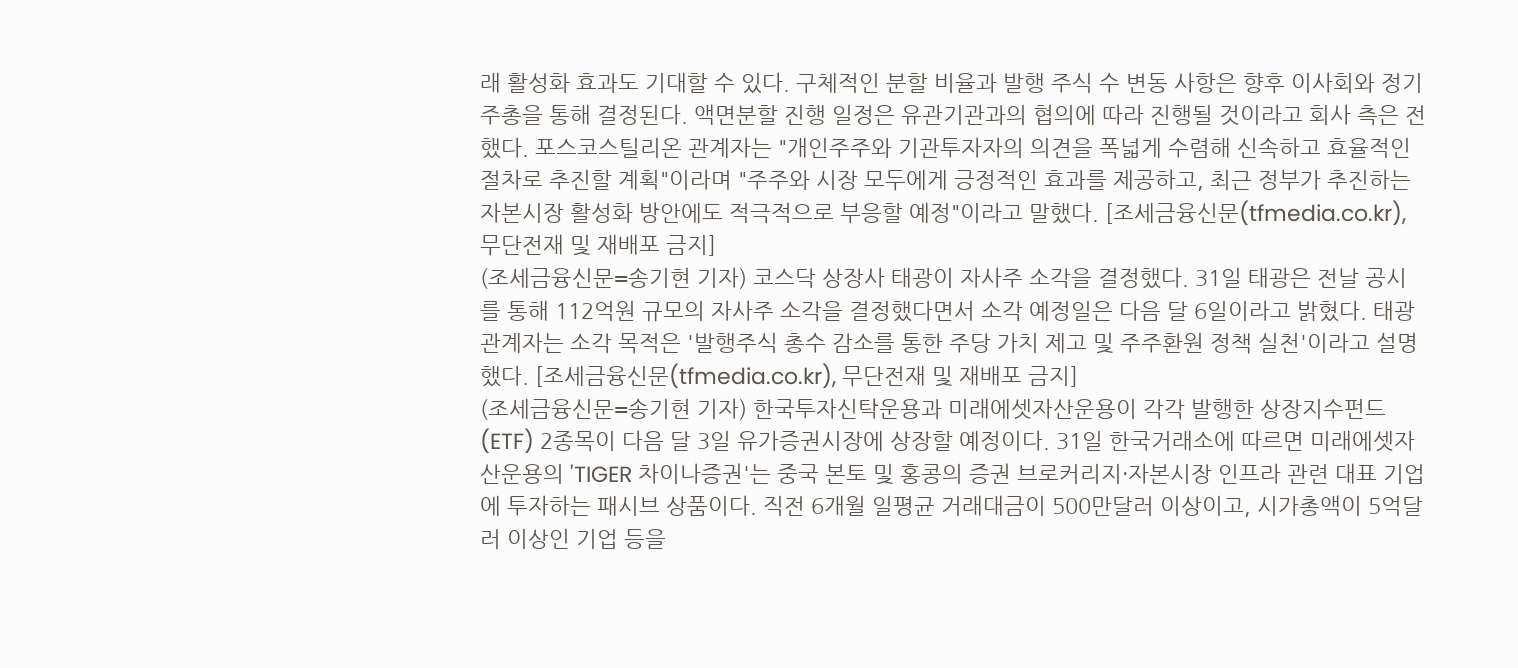래 활성화 효과도 기대할 수 있다. 구체적인 분할 비율과 발행 주식 수 변동 사항은 향후 이사회와 정기 주총을 통해 결정된다. 액면분할 진행 일정은 유관기관과의 협의에 따라 진행될 것이라고 회사 측은 전했다. 포스코스틸리온 관계자는 "개인주주와 기관투자자의 의견을 폭넓게 수렴해 신속하고 효율적인 절차로 추진할 계획"이라며 "주주와 시장 모두에게 긍정적인 효과를 제공하고, 최근 정부가 추진하는 자본시장 활성화 방안에도 적극적으로 부응할 예정"이라고 말했다. [조세금융신문(tfmedia.co.kr), 무단전재 및 재배포 금지]
(조세금융신문=송기현 기자) 코스닥 상장사 태광이 자사주 소각을 결정했다. 31일 태광은 전날 공시를 통해 112억원 규모의 자사주 소각을 결정했다면서 소각 예정일은 다음 달 6일이라고 밝혔다. 태광 관계자는 소각 목적은 '발행주식 총수 감소를 통한 주당 가치 제고 및 주주환원 정책 실천'이라고 설명했다. [조세금융신문(tfmedia.co.kr), 무단전재 및 재배포 금지]
(조세금융신문=송기현 기자) 한국투자신탁운용과 미래에셋자산운용이 각각 발행한 상장지수펀드(ETF) 2종목이 다음 달 3일 유가증권시장에 상장할 예정이다. 31일 한국거래소에 따르면 미래에셋자산운용의 'TIGER 차이나증권'는 중국 본토 및 홍콩의 증권 브로커리지·자본시장 인프라 관련 대표 기업에 투자하는 패시브 상품이다. 직전 6개월 일평균 거래대금이 500만달러 이상이고, 시가총액이 5억달러 이상인 기업 등을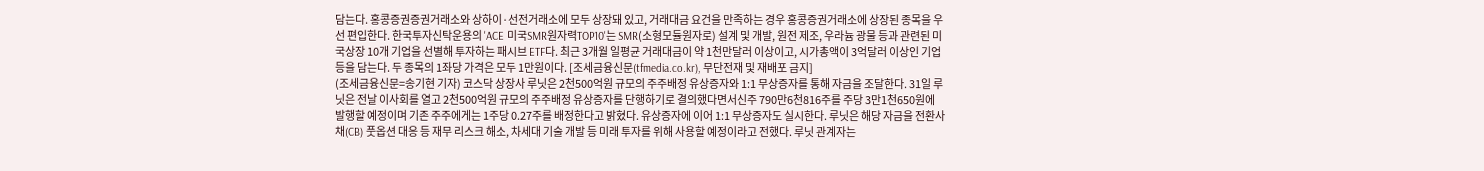담는다. 홍콩증권증권거래소와 상하이·선전거래소에 모두 상장돼 있고, 거래대금 요건을 만족하는 경우 홍콩증권거래소에 상장된 종목을 우선 편입한다. 한국투자신탁운용의 'ACE 미국SMR원자력TOP10'는 SMR(소형모듈원자로) 설계 및 개발, 원전 제조, 우라늄 광물 등과 관련된 미국상장 10개 기업을 선별해 투자하는 패시브 ETF다. 최근 3개월 일평균 거래대금이 약 1천만달러 이상이고, 시가총액이 3억달러 이상인 기업 등을 담는다. 두 종목의 1좌당 가격은 모두 1만원이다. [조세금융신문(tfmedia.co.kr), 무단전재 및 재배포 금지]
(조세금융신문=송기현 기자) 코스닥 상장사 루닛은 2천500억원 규모의 주주배정 유상증자와 1:1 무상증자를 통해 자금을 조달한다. 31일 루닛은 전날 이사회를 열고 2천500억원 규모의 주주배정 유상증자를 단행하기로 결의했다면서신주 790만6천816주를 주당 3만1천650원에 발행할 예정이며 기존 주주에게는 1주당 0.27주를 배정한다고 밝혔다. 유상증자에 이어 1:1 무상증자도 실시한다. 루닛은 해당 자금을 전환사채(CB) 풋옵션 대응 등 재무 리스크 해소, 차세대 기술 개발 등 미래 투자를 위해 사용할 예정이라고 전했다. 루닛 관계자는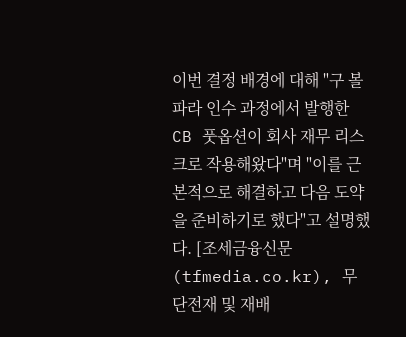이번 결정 배경에 대해 "구 볼파라 인수 과정에서 발행한 CB 풋옵션이 회사 재무 리스크로 작용해왔다"며 "이를 근본적으로 해결하고 다음 도약을 준비하기로 했다"고 설명했다. [조세금융신문(tfmedia.co.kr), 무단전재 및 재배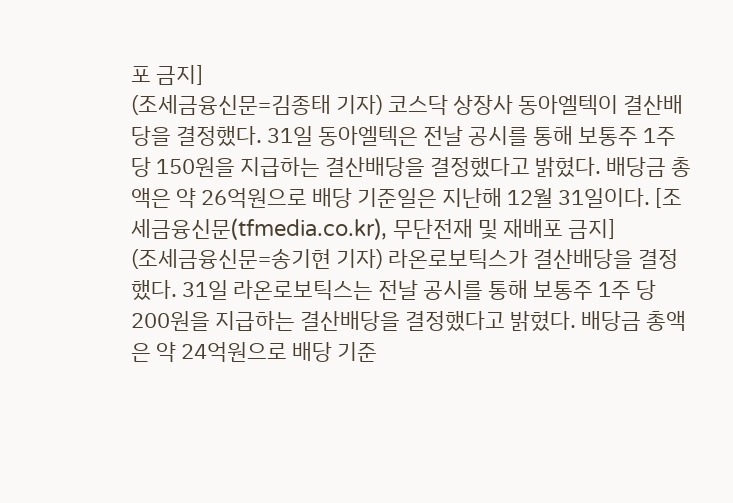포 금지]
(조세금융신문=김종태 기자) 코스닥 상장사 동아엘텍이 결산배당을 결정했다. 31일 동아엘텍은 전날 공시를 통해 보통주 1주 당 150원을 지급하는 결산배당을 결정했다고 밝혔다. 배당금 총액은 약 26억원으로 배당 기준일은 지난해 12월 31일이다. [조세금융신문(tfmedia.co.kr), 무단전재 및 재배포 금지]
(조세금융신문=송기현 기자) 라온로보틱스가 결산배당을 결정했다. 31일 라온로보틱스는 전날 공시를 통해 보통주 1주 당 200원을 지급하는 결산배당을 결정했다고 밝혔다. 배당금 총액은 약 24억원으로 배당 기준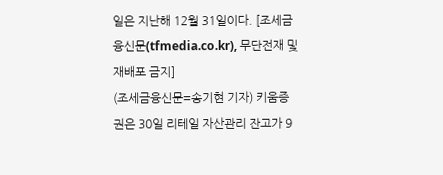일은 지난해 12월 31일이다. [조세금융신문(tfmedia.co.kr), 무단전재 및 재배포 금지]
(조세금융신문=송기현 기자) 키움증권은 30일 리테일 자산관리 잔고가 9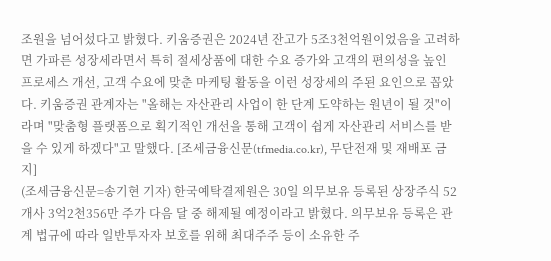조원을 넘어섰다고 밝혔다. 키움증권은 2024년 잔고가 5조3천억원이었음을 고려하면 가파른 성장세라면서 특히 절세상품에 대한 수요 증가와 고객의 편의성을 높인 프로세스 개선, 고객 수요에 맞춘 마케팅 활동을 이런 성장세의 주된 요인으로 꼽았다. 키움증권 관계자는 "올해는 자산관리 사업이 한 단계 도약하는 원년이 될 것"이라며 "맞춤형 플랫폼으로 획기적인 개선을 통해 고객이 쉽게 자산관리 서비스를 받을 수 있게 하겠다"고 말했다. [조세금융신문(tfmedia.co.kr), 무단전재 및 재배포 금지]
(조세금융신문=송기현 기자) 한국예탁결제원은 30일 의무보유 등록된 상장주식 52개사 3억2천356만 주가 다음 달 중 해제될 예정이라고 밝혔다. 의무보유 등록은 관계 법규에 따라 일반투자자 보호를 위해 최대주주 등이 소유한 주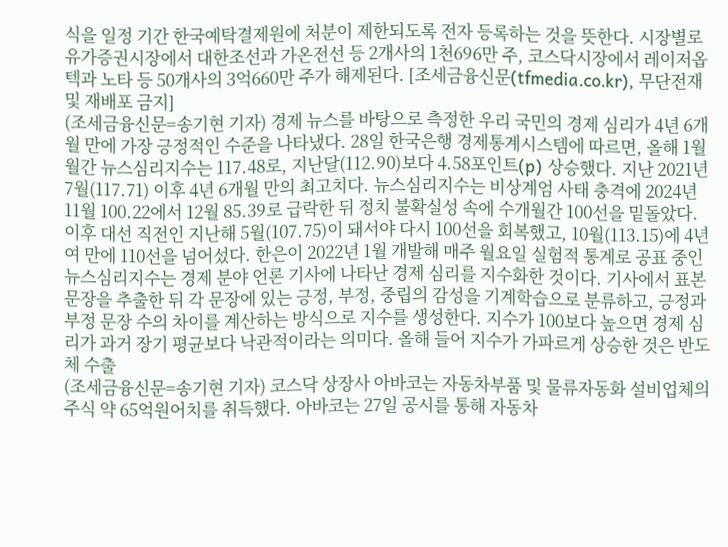식을 일정 기간 한국예탁결제원에 처분이 제한되도록 전자 등록하는 것을 뜻한다. 시장별로 유가증권시장에서 대한조선과 가온전선 등 2개사의 1천696만 주, 코스닥시장에서 레이저옵텍과 노타 등 50개사의 3억660만 주가 해제된다. [조세금융신문(tfmedia.co.kr), 무단전재 및 재배포 금지]
(조세금융신문=송기현 기자) 경제 뉴스를 바탕으로 측정한 우리 국민의 경제 심리가 4년 6개월 만에 가장 긍정적인 수준을 나타냈다. 28일 한국은행 경제통계시스템에 따르면, 올해 1월 월간 뉴스심리지수는 117.48로, 지난달(112.90)보다 4.58포인트(p) 상승했다. 지난 2021년 7월(117.71) 이후 4년 6개월 만의 최고치다. 뉴스심리지수는 비상계엄 사태 충격에 2024년 11월 100.22에서 12월 85.39로 급락한 뒤 정치 불확실성 속에 수개월간 100선을 밑돌았다. 이후 대선 직전인 지난해 5월(107.75)이 돼서야 다시 100선을 회복했고, 10월(113.15)에 4년여 만에 110선을 넘어섰다. 한은이 2022년 1월 개발해 매주 월요일 실험적 통계로 공표 중인 뉴스심리지수는 경제 분야 언론 기사에 나타난 경제 심리를 지수화한 것이다. 기사에서 표본 문장을 추출한 뒤 각 문장에 있는 긍정, 부정, 중립의 감성을 기계학습으로 분류하고, 긍정과 부정 문장 수의 차이를 계산하는 방식으로 지수를 생성한다. 지수가 100보다 높으면 경제 심리가 과거 장기 평균보다 낙관적이라는 의미다. 올해 들어 지수가 가파르게 상승한 것은 반도체 수출
(조세금융신문=송기현 기자) 코스닥 상장사 아바코는 자동차부품 및 물류자동화 설비업체의 주식 약 65억원어치를 취득했다. 아바코는 27일 공시를 통해 자동차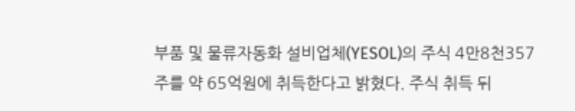부품 및 물류자동화 설비업체(YESOL)의 주식 4만8천357주를 약 65억원에 취득한다고 밝혔다. 주식 취득 뒤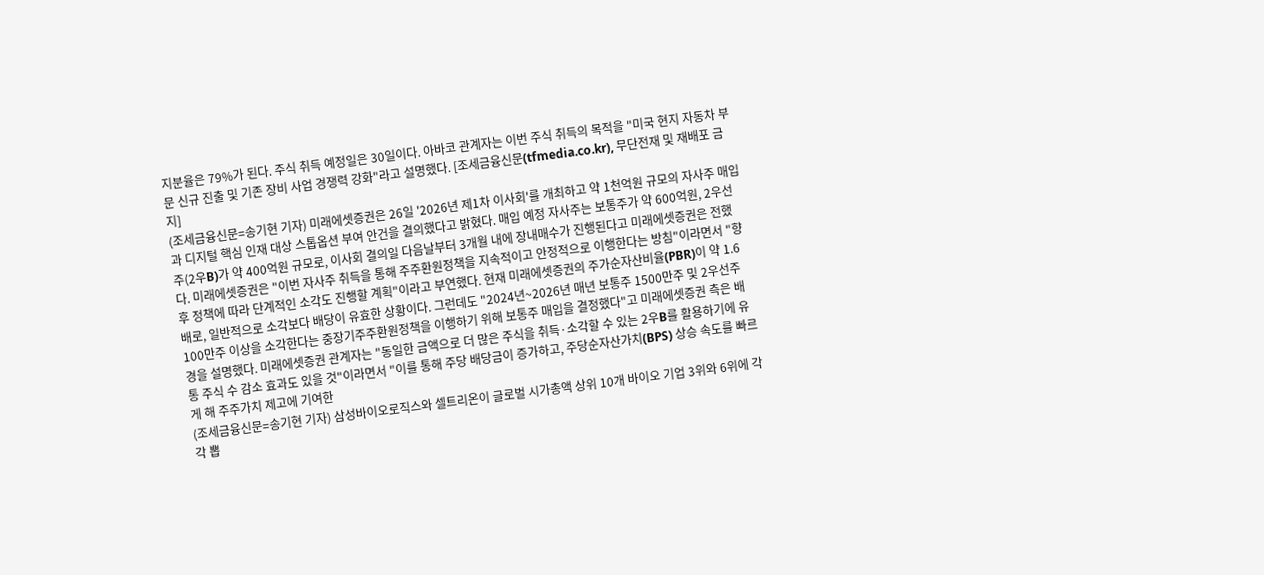지분율은 79%가 된다. 주식 취득 예정일은 30일이다. 아바코 관계자는 이번 주식 취득의 목적을 "미국 현지 자동차 부문 신규 진출 및 기존 장비 사업 경쟁력 강화"라고 설명했다. [조세금융신문(tfmedia.co.kr), 무단전재 및 재배포 금지]
(조세금융신문=송기현 기자) 미래에셋증권은 26일 '2026년 제1차 이사회'를 개최하고 약 1천억원 규모의 자사주 매입과 디지털 핵심 인재 대상 스톱옵션 부여 안건을 결의했다고 밝혔다. 매입 예정 자사주는 보통주가 약 600억원, 2우선주(2우B)가 약 400억원 규모로, 이사회 결의일 다음날부터 3개월 내에 장내매수가 진행된다고 미래에셋증권은 전했다. 미래에셋증권은 "이번 자사주 취득을 통해 주주환원정책을 지속적이고 안정적으로 이행한다는 방침"이라면서 "향후 정책에 따라 단계적인 소각도 진행할 계획"이라고 부연했다. 현재 미래에셋증권의 주가순자산비율(PBR)이 약 1.6배로, 일반적으로 소각보다 배당이 유효한 상황이다. 그런데도 "2024년~2026년 매년 보통주 1500만주 및 2우선주 100만주 이상을 소각한다는 중장기주주환원정책을 이행하기 위해 보통주 매입을 결정했다"고 미래에셋증권 측은 배경을 설명했다. 미래에셋증권 관계자는 "동일한 금액으로 더 많은 주식을 취득·소각할 수 있는 2우B를 활용하기에 유통 주식 수 감소 효과도 있을 것"이라면서 "이를 통해 주당 배당금이 증가하고, 주당순자산가치(BPS) 상승 속도를 빠르게 해 주주가치 제고에 기여한
(조세금융신문=송기현 기자) 삼성바이오로직스와 셀트리온이 글로벌 시가총액 상위 10개 바이오 기업 3위와 6위에 각각 뽑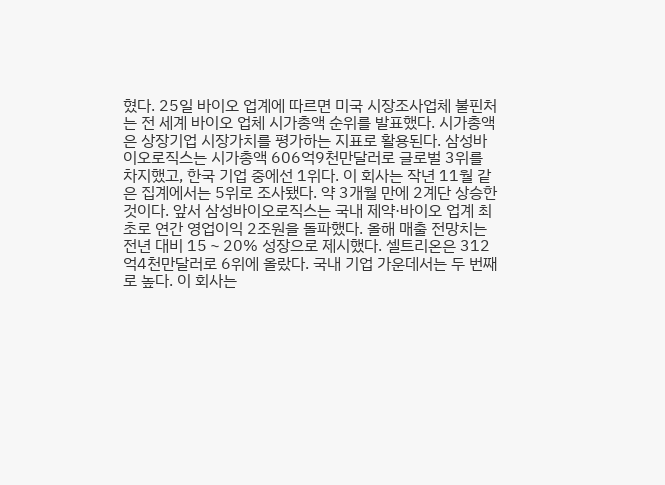혔다. 25일 바이오 업계에 따르면 미국 시장조사업체 불핀처는 전 세계 바이오 업체 시가총액 순위를 발표했다. 시가총액은 상장기업 시장가치를 평가하는 지표로 활용된다. 삼성바이오로직스는 시가총액 606억9천만달러로 글로벌 3위를 차지했고, 한국 기업 중에선 1위다. 이 회사는 작년 11월 같은 집계에서는 5위로 조사됐다. 약 3개월 만에 2계단 상승한 것이다. 앞서 삼성바이오로직스는 국내 제약·바이오 업계 최초로 연간 영업이익 2조원을 돌파했다. 올해 매출 전망치는 전년 대비 15∼20% 성장으로 제시했다. 셀트리온은 312억4천만달러로 6위에 올랐다. 국내 기업 가운데서는 두 번째로 높다. 이 회사는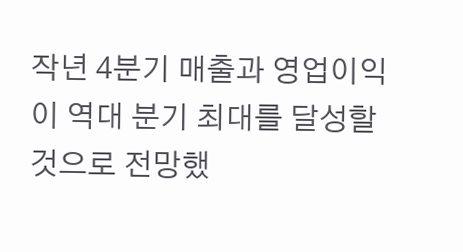작년 4분기 매출과 영업이익이 역대 분기 최대를 달성할 것으로 전망했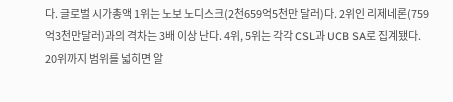다. 글로벌 시가총액 1위는 노보 노디스크(2천659억5천만 달러)다. 2위인 리제네론(759억3천만달러)과의 격차는 3배 이상 난다. 4위, 5위는 각각 CSL과 UCB SA로 집계됐다. 20위까지 범위를 넓히면 알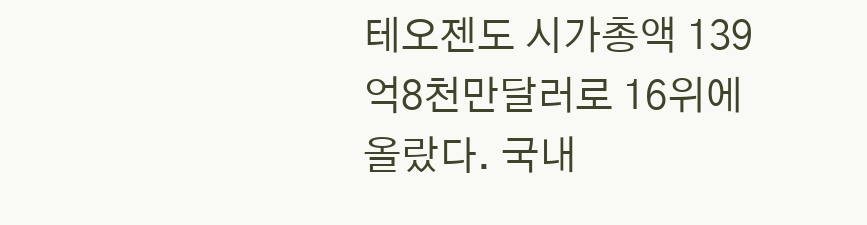테오젠도 시가총액 139억8천만달러로 16위에 올랐다. 국내